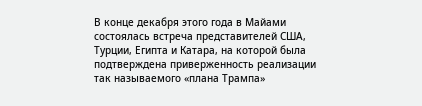В конце декабря этого года в Майами состоялась встреча представителей США, Турции, Египта и Катара, на которой была подтверждена приверженность реализации так называемого «плана Трампа»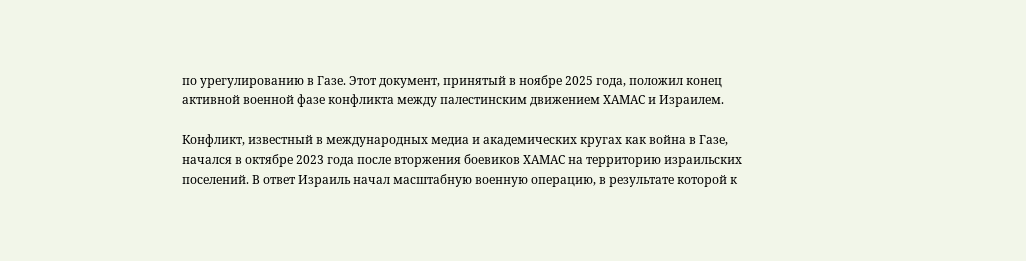по урегулированию в Газе. Этот документ, принятый в ноябре 2025 года, положил конец активной военной фазе конфликта между палестинским движением ХАМАС и Израилем.

Конфликт, известный в международных медиа и академических кругах как война в Газе, начался в октябре 2023 года после вторжения боевиков ХАМАС на территорию израильских поселений. В ответ Израиль начал масштабную военную операцию, в результате которой к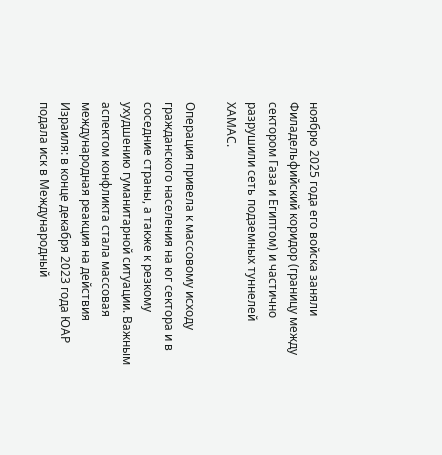ноябрю 2025 года его войска заняли Филадельфийский коридор (границу между сектором Газа и Египтом) и частично разрушили сеть подземных туннелей ХАМАС.

Операция привела к массовому исходу гражданского населения на юг сектора и в соседние страны, а также к резкому ухудшению гуманитарной ситуации. Важным аспектом конфликта стала массовая международная реакция на действия Израиля: в конце декабря 2023 года ЮАР подала иск в Международный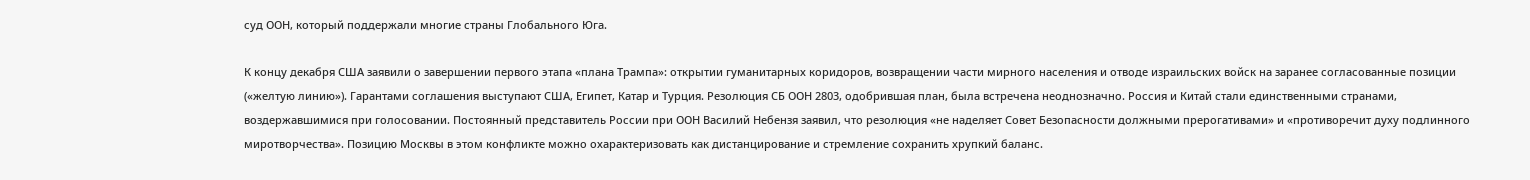суд ООН, который поддержали многие страны Глобального Юга.

К концу декабря США заявили о завершении первого этапа «плана Трампа»: открытии гуманитарных коридоров, возвращении части мирного населения и отводе израильских войск на заранее согласованные позиции («желтую линию»). Гарантами соглашения выступают США, Египет, Катар и Турция. Резолюция СБ ООН 2803, одобрившая план, была встречена неоднозначно. Россия и Китай стали единственными странами, воздержавшимися при голосовании. Постоянный представитель России при ООН Василий Небензя заявил, что резолюция «не наделяет Совет Безопасности должными прерогативами» и «противоречит духу подлинного миротворчества». Позицию Москвы в этом конфликте можно охарактеризовать как дистанцирование и стремление сохранить хрупкий баланс.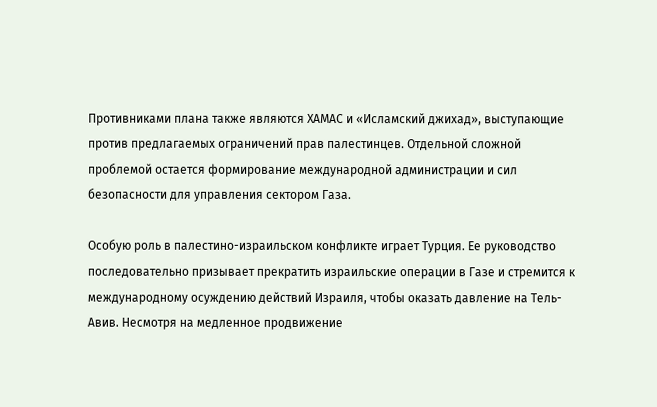Противниками плана также являются ХАМАС и «Исламский джихад», выступающие против предлагаемых ограничений прав палестинцев. Отдельной сложной проблемой остается формирование международной администрации и сил безопасности для управления сектором Газа.

Особую роль в палестино-израильском конфликте играет Турция. Ее руководство последовательно призывает прекратить израильские операции в Газе и стремится к международному осуждению действий Израиля, чтобы оказать давление на Тель-Авив. Несмотря на медленное продвижение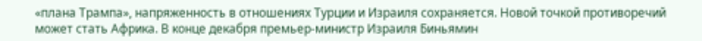«плана Трампа», напряженность в отношениях Турции и Израиля сохраняется. Новой точкой противоречий может стать Африка. В конце декабря премьер-министр Израиля Биньямин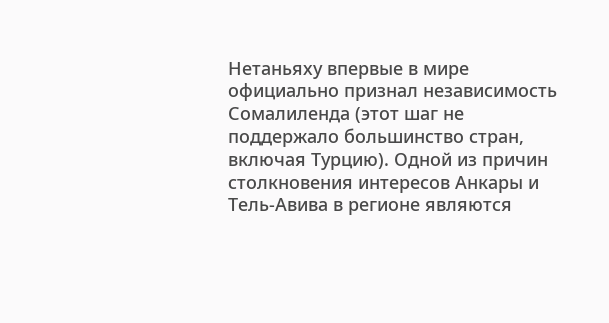Нетаньяху впервые в мире официально признал независимость Сомалиленда (этот шаг не поддержало большинство стран, включая Турцию). Одной из причин столкновения интересов Анкары и Тель-Авива в регионе являются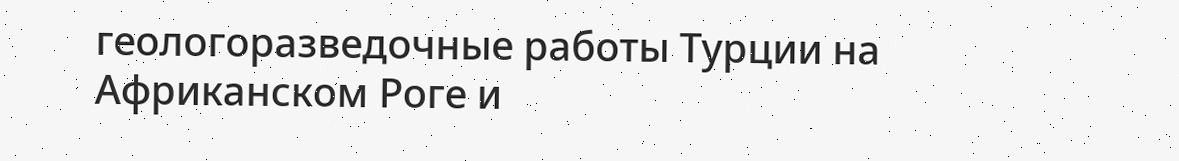геологоразведочные работы Турции на Африканском Роге и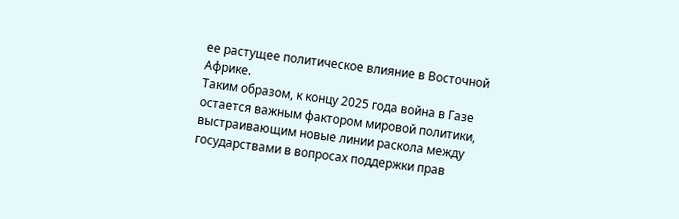ее растущее политическое влияние в Восточной Африке.
Таким образом, к концу 2025 года война в Газе остается важным фактором мировой политики, выстраивающим новые линии раскола между государствами в вопросах поддержки прав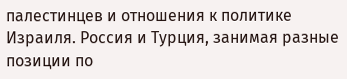палестинцев и отношения к политике Израиля. Россия и Турция, занимая разные позиции по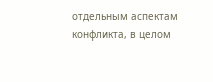отдельным аспектам конфликта, в целом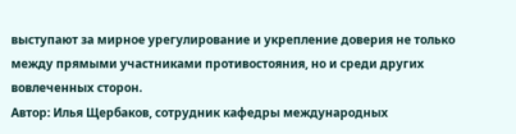выступают за мирное урегулирование и укрепление доверия не только между прямыми участниками противостояния, но и среди других вовлеченных сторон.
Автор: Илья Щербаков, сотрудник кафедры международных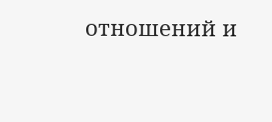отношений и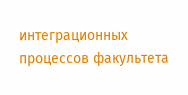интеграционных процессов факультета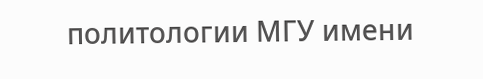политологии МГУ имени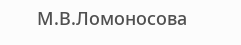М.В.Ломоносова